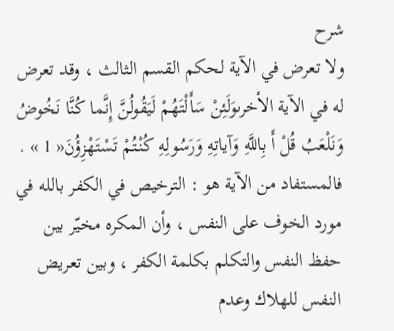شرح
ولا تعرض في الآية لحكم القسم الثالث ، وقد تعرض له في الآية الأخرىوَلَئِنْ سَأَلْتَهُمْ لَيَقُولُنَّ إِنَّما كُنَّا نَخُوضُ وَنَلْعَبُ قُلْ أَ بِاللَّهِ وَآياتِهِ وَرَسُولِهِ كُنْتُمْ تَسْتَهْزِؤُنَ« 1 » .
فالمستفاد من الآية هو : الترخيص في الكفر بالله في مورد الخوف على النفس ، وأن المكره مخيّر بين حفظ النفس والتكلم بكلمة الكفر ، وبين تعريض النفس للهلاك وعدم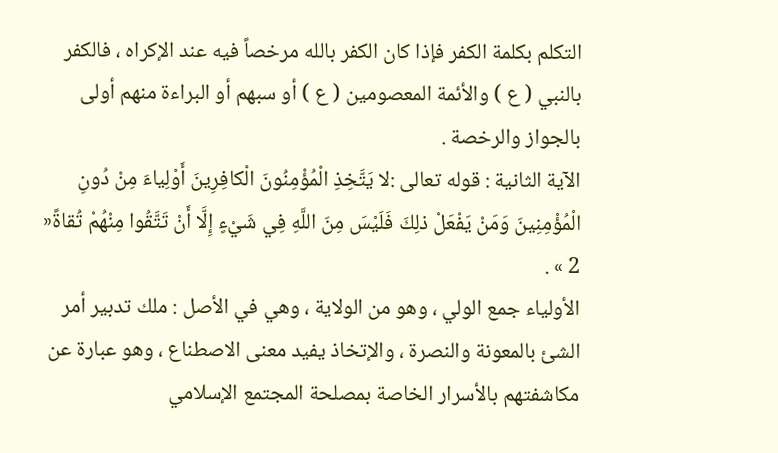التكلم بكلمة الكفر فإذا كان الكفر بالله مرخصاً فيه عند الإكراه ، فالكفر بالنبي ( ع ) والأئمة المعصومين ( ع ) أو سبهم أو البراءة منهم أولى بالجواز والرخصة .
الآية الثانية : قوله تعالى :لا يَتَّخِذِ الْمُؤْمِنُونَ الْكافِرِينَ أَوْلِياءَ مِنْ دُونِ الْمُؤْمِنِينَ وَمَنْ يَفْعَلْ ذلِكَ فَلَيْسَ مِنَ اللَّهِ فِي شَيْءٍ إِلَّا أَنْ تَتَّقُوا مِنْهُمْ تُقاةً« 2 » .
الأولياء جمع الولي ، وهو من الولاية ، وهي في الأصل : ملك تدبير أمر الشئ بالمعونة والنصرة ، والإتخاذ يفيد معنى الاصطناع ، وهو عبارة عن مكاشفتهم بالأسرار الخاصة بمصلحة المجتمع الإسلامي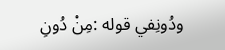ودُونِفي قوله :مِنْ دُونِ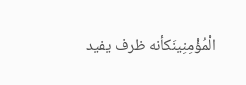الْمُؤْمِنِينَكأنه ظرف يفيد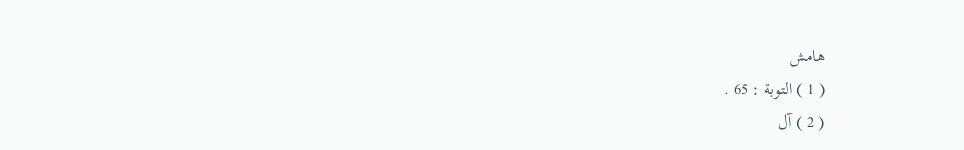هامش
( 1 ) التوبة : 65 .
( 2 ) آل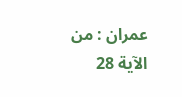عمران : من الآية 28